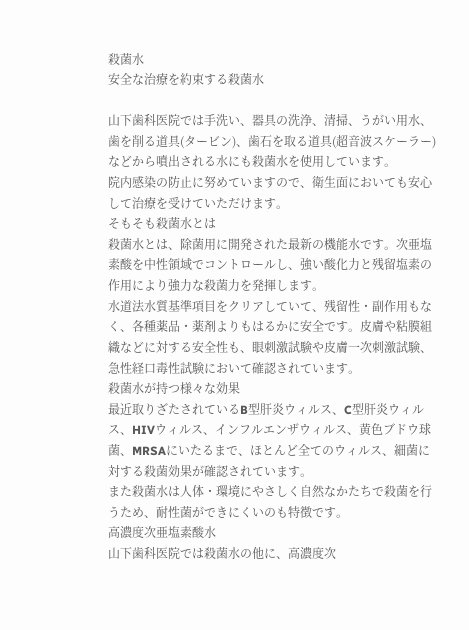殺菌水
安全な治療を約束する殺菌水

山下歯科医院では手洗い、器具の洗浄、清掃、うがい用水、歯を削る道具(タービン)、歯石を取る道具(超音波スケーラー)などから噴出される水にも殺菌水を使用しています。
院内感染の防止に努めていますので、衛生面においても安心して治療を受けていただけます。
そもそも殺菌水とは
殺菌水とは、除菌用に開発された最新の機能水です。次亜塩素酸を中性領域でコントロールし、強い酸化力と残留塩素の作用により強力な殺菌力を発揮します。
水道法水質基準項目をクリアしていて、残留性・副作用もなく、各種薬品・薬剤よりもはるかに安全です。皮膚や粘膜組織などに対する安全性も、眼刺激試験や皮膚一次刺激試験、急性経口毒性試験において確認されています。
殺菌水が持つ様々な効果
最近取りざたされているB型肝炎ウィルス、C型肝炎ウィルス、HIVウィルス、インフルエンザウィルス、黄色ブドウ球菌、MRSAにいたるまで、ほとんど全てのウィルス、細菌に対する殺菌効果が確認されています。
また殺菌水は人体・環境にやさしく自然なかたちで殺菌を行うため、耐性菌ができにくいのも特徴です。
高濃度次亜塩素酸水
山下歯科医院では殺菌水の他に、高濃度次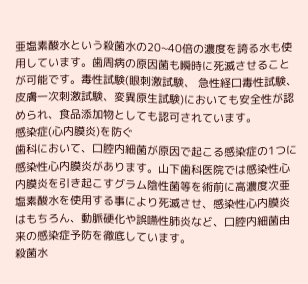亜塩素酸水という殺菌水の20~40倍の濃度を誇る水も使用しています。歯周病の原因菌も瞬時に死滅させることが可能です。毒性試験(眼刺激試験、 急性経口毒性試験、皮膚一次刺激試験、変異原生試験)においても安全性が認められ、食品添加物としても認可されています。
感染症(心内膜炎)を防ぐ
歯科において、口腔内細菌が原因で起こる感染症の1つに感染性心内膜炎があります。山下歯科医院では感染性心内膜炎を引き起こすグラム陰性菌等を術前に高濃度次亜塩素酸水を使用する事により死滅させ、感染性心内膜炎はもちろん、動脈硬化や誤嚥性肺炎など、口腔内細菌由来の感染症予防を徹底しています。
殺菌水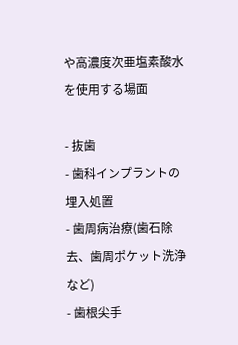や高濃度次亜塩素酸水を使用する場面

- 抜歯
- 歯科インプラントの埋入処置
- 歯周病治療(歯石除去、歯周ポケット洗浄など)
- 歯根尖手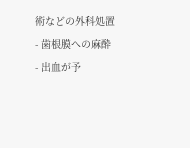術などの外科処置
- 歯根膜への麻酔
- 出血が予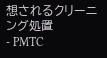想されるクリーニング処置
- PMTC